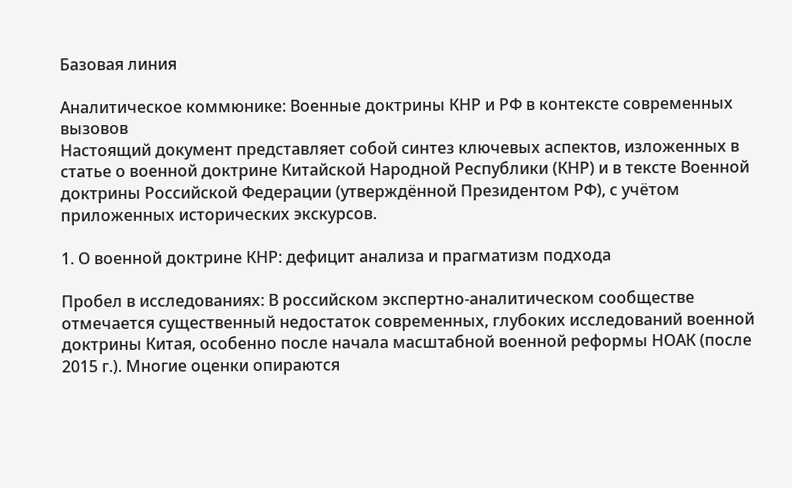Базовая линия

Аналитическое коммюнике: Военные доктрины КНР и РФ в контексте современных вызовов
Настоящий документ представляет собой синтез ключевых аспектов, изложенных в статье о военной доктрине Китайской Народной Республики (КНР) и в тексте Военной доктрины Российской Федерации (утверждённой Президентом РФ), с учётом приложенных исторических экскурсов.

1. О военной доктрине КНР: дефицит анализа и прагматизм подхода

Пробел в исследованиях: В российском экспертно-аналитическом сообществе отмечается существенный недостаток современных, глубоких исследований военной доктрины Китая, особенно после начала масштабной военной реформы НОАК (после 2015 г.). Многие оценки опираются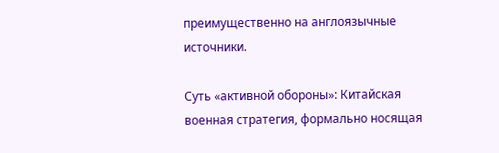преимущественно на англоязычные источники.

Суть «активной обороны»: Китайская военная стратегия, формально носящая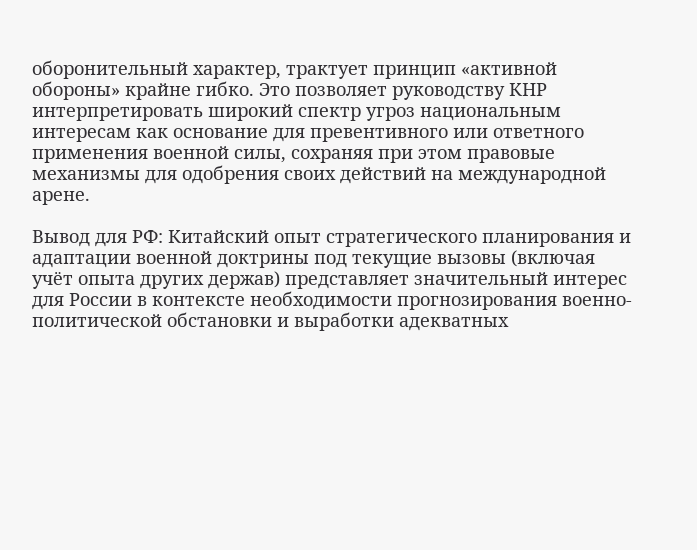оборонительный характер, трактует принцип «активной обороны» крайне гибко. Это позволяет руководству КНР интерпретировать широкий спектр угроз национальным интересам как основание для превентивного или ответного применения военной силы, сохраняя при этом правовые механизмы для одобрения своих действий на международной арене.

Вывод для РФ: Китайский опыт стратегического планирования и адаптации военной доктрины под текущие вызовы (включая учёт опыта других держав) представляет значительный интерес для России в контексте необходимости прогнозирования военно-политической обстановки и выработки адекватных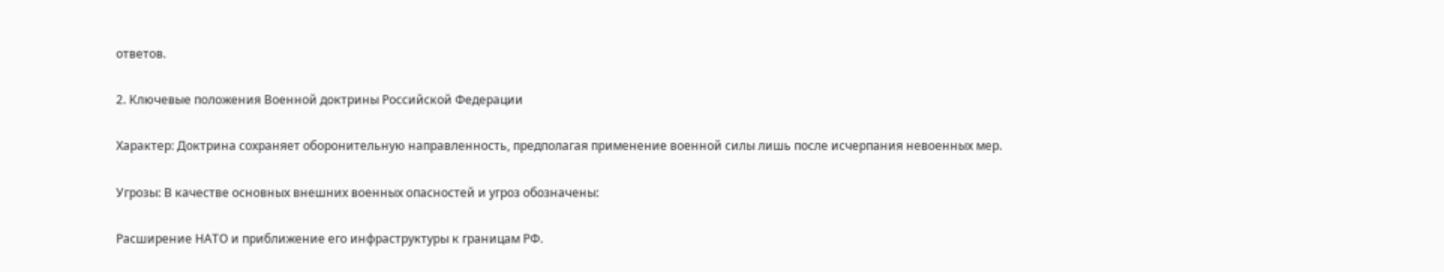ответов.

2. Ключевые положения Военной доктрины Российской Федерации

Характер: Доктрина сохраняет оборонительную направленность, предполагая применение военной силы лишь после исчерпания невоенных мер.

Угрозы: В качестве основных внешних военных опасностей и угроз обозначены:

Расширение НАТО и приближение его инфраструктуры к границам РФ.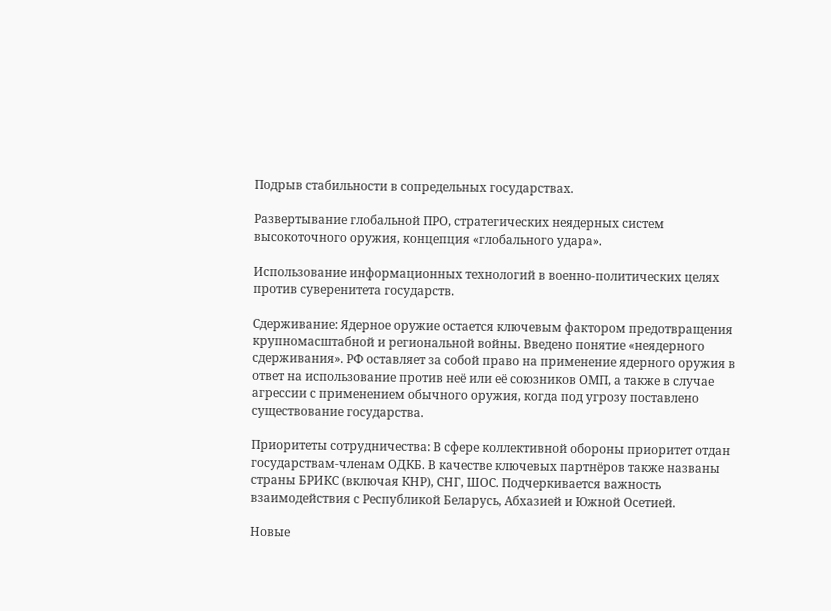Подрыв стабильности в сопредельных государствах.

Развертывание глобальной ПРО, стратегических неядерных систем высокоточного оружия, концепция «глобального удара».

Использование информационных технологий в военно-политических целях против суверенитета государств.

Сдерживание: Ядерное оружие остается ключевым фактором предотвращения крупномасштабной и региональной войны. Введено понятие «неядерного сдерживания». РФ оставляет за собой право на применение ядерного оружия в ответ на использование против неё или её союзников ОМП, а также в случае агрессии с применением обычного оружия, когда под угрозу поставлено существование государства.

Приоритеты сотрудничества: В сфере коллективной обороны приоритет отдан государствам-членам ОДКБ. В качестве ключевых партнёров также названы страны БРИКС (включая КНР), СНГ, ШОС. Подчеркивается важность взаимодействия с Республикой Беларусь, Абхазией и Южной Осетией.

Новые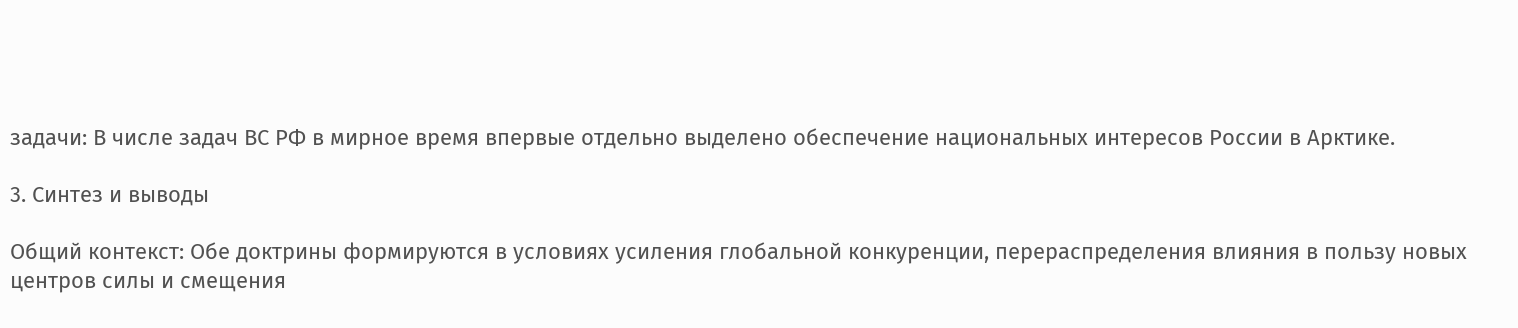задачи: В числе задач ВС РФ в мирное время впервые отдельно выделено обеспечение национальных интересов России в Арктике.

3. Синтез и выводы

Общий контекст: Обе доктрины формируются в условиях усиления глобальной конкуренции, перераспределения влияния в пользу новых центров силы и смещения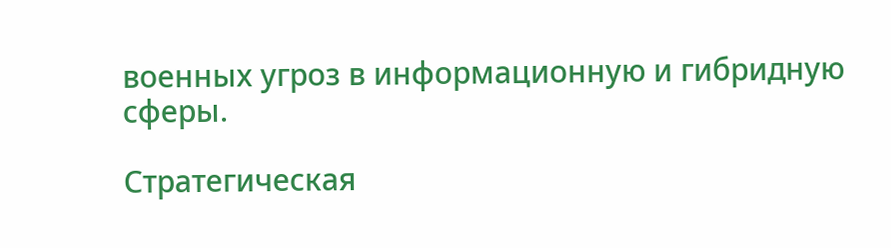военных угроз в информационную и гибридную сферы.

Стратегическая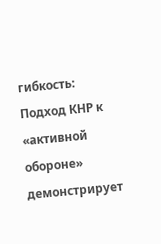гибкость: Подход КНР к «активной обороне» демонстрирует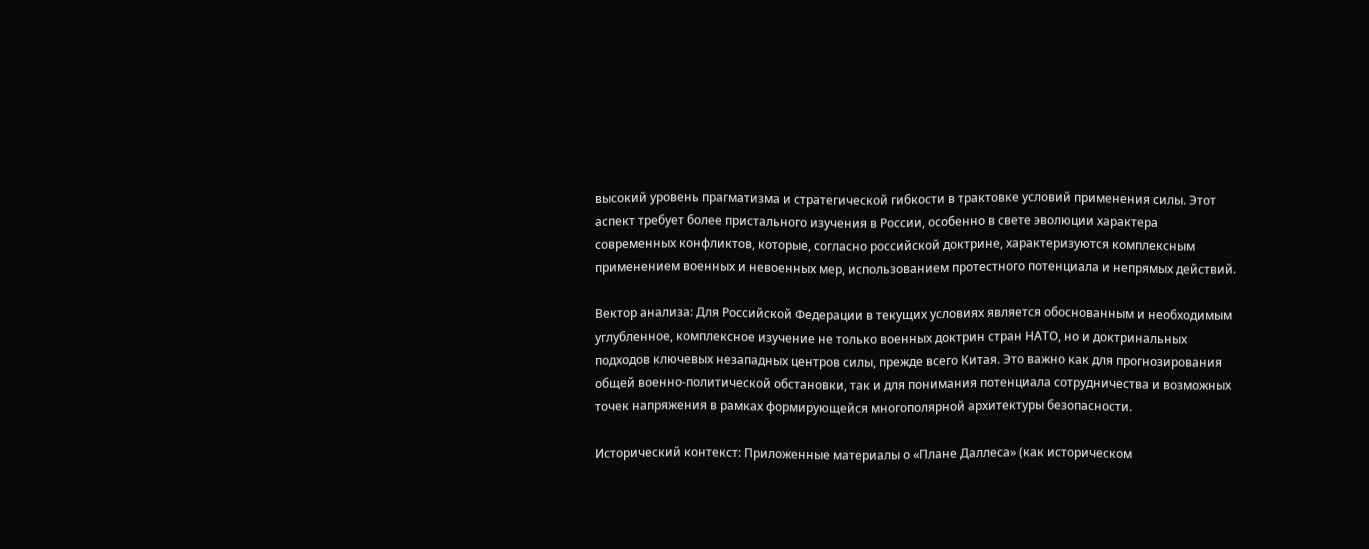высокий уровень прагматизма и стратегической гибкости в трактовке условий применения силы. Этот аспект требует более пристального изучения в России, особенно в свете эволюции характера современных конфликтов, которые, согласно российской доктрине, характеризуются комплексным применением военных и невоенных мер, использованием протестного потенциала и непрямых действий.

Вектор анализа: Для Российской Федерации в текущих условиях является обоснованным и необходимым углубленное, комплексное изучение не только военных доктрин стран НАТО, но и доктринальных подходов ключевых незападных центров силы, прежде всего Китая. Это важно как для прогнозирования общей военно-политической обстановки, так и для понимания потенциала сотрудничества и возможных точек напряжения в рамках формирующейся многополярной архитектуры безопасности.

Исторический контекст: Приложенные материалы о «Плане Даллеса» (как историческом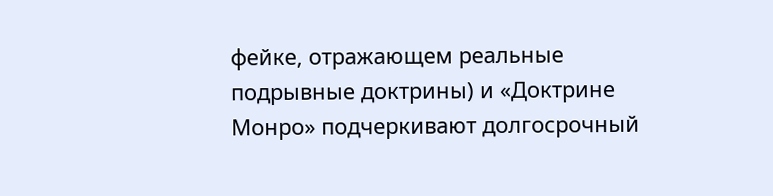фейке, отражающем реальные подрывные доктрины) и «Доктрине Монро» подчеркивают долгосрочный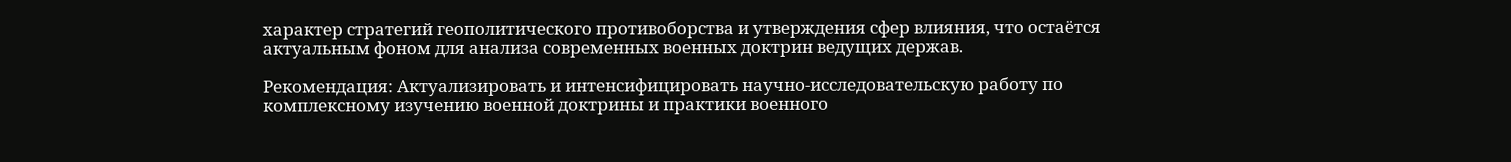характер стратегий геополитического противоборства и утверждения сфер влияния, что остаётся актуальным фоном для анализа современных военных доктрин ведущих держав.

Рекомендация: Актуализировать и интенсифицировать научно-исследовательскую работу по комплексному изучению военной доктрины и практики военного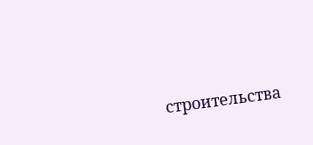строительства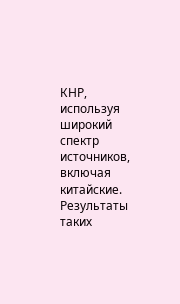КНР, используя широкий спектр источников, включая китайские. Результаты таких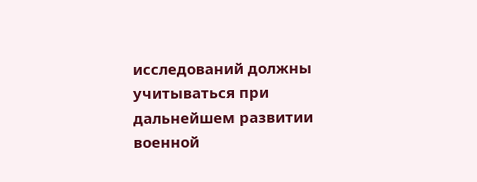исследований должны учитываться при дальнейшем развитии военной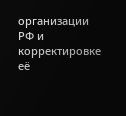организации РФ и корректировке её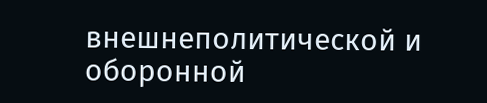внешнеполитической и оборонной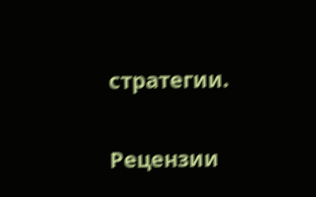стратегии.


Рецензии